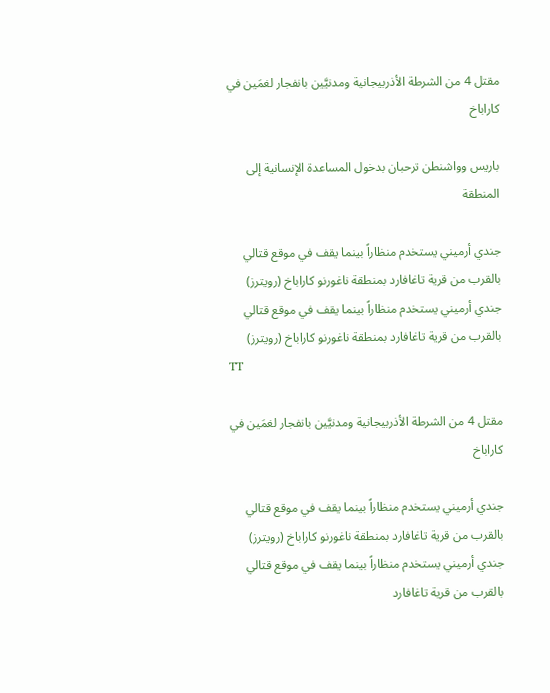مقتل 4 من الشرطة الأذربيجانية ومدنيَّين بانفجار لغمَين في كاراباخ

باريس وواشنطن ترحبان بدخول المساعدة الإنسانية إلى المنطقة

جندي أرميني يستخدم منظاراً بينما يقف في موقع قتالي بالقرب من قرية تاغافارد بمنطقة ناغورنو كاراباخ (رويترز)
جندي أرميني يستخدم منظاراً بينما يقف في موقع قتالي بالقرب من قرية تاغافارد بمنطقة ناغورنو كاراباخ (رويترز)
TT

مقتل 4 من الشرطة الأذربيجانية ومدنيَّين بانفجار لغمَين في كاراباخ

جندي أرميني يستخدم منظاراً بينما يقف في موقع قتالي بالقرب من قرية تاغافارد بمنطقة ناغورنو كاراباخ (رويترز)
جندي أرميني يستخدم منظاراً بينما يقف في موقع قتالي بالقرب من قرية تاغافارد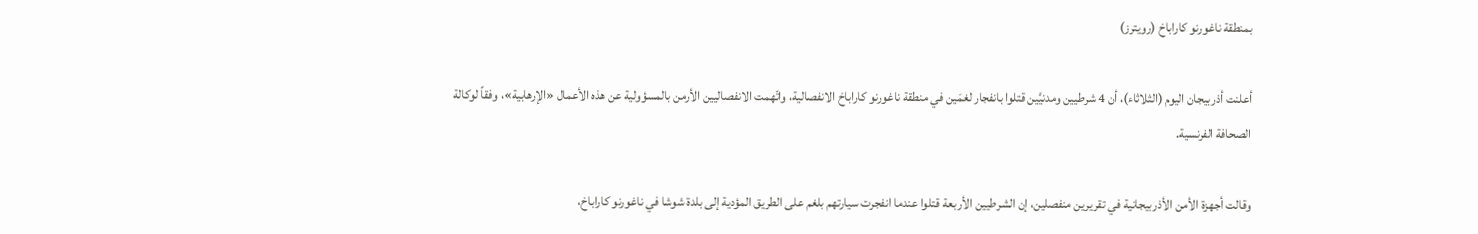بمنطقة ناغورنو كاراباخ (رويترز)

أعلنت أذربيجان اليوم (الثلاثاء)، أن 4 شرطيين ومدنيَّين قتلوا بانفجار لغمَين في منطقة ناغورنو كاراباخ الانفصالية، واتّهمت الانفصاليين الأرمن بالمسؤولية عن هذه الأعمال «الإرهابية»، وفقاً لوكالة الصحافة الفرنسية.

وقالت أجهزة الأمن الأذربيجانية في تقريرين منفصلين، إن الشرطيين الأربعة قتلوا عندما انفجرت سيارتهم بلغم على الطريق المؤدية إلى بلدة شوشا في ناغورنو كاراباخ،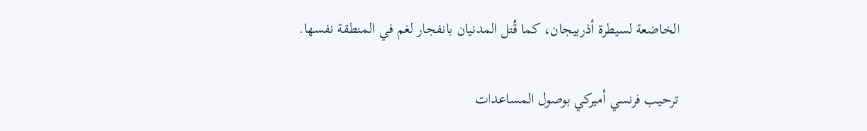الخاضعة لسيطرة أذربيجان، كما قُتل المدنيان بانفجار لغم في المنطقة نفسها.

ترحيب فرنسي أميركي بوصول المساعدات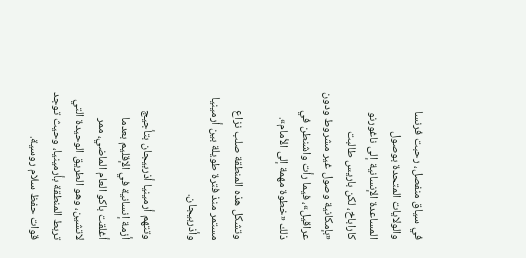في سياق منفصل، رحبت فرنسا والولايات المتحدة بوصول المساعدة الإنسانية إلى ناغورنو كاراباخ، لكن باريس طالبت «بإمكانية وصول غير مشروط ودون عراقيل»، فيما رأت واشنطن في ذلك «خطوة مهمة إلى الأمام».

وتشكل هذه المنطقة صلب نزاع مستمر منذ فترة طويلة بين أرمينيا وأذربيجان.

وتتهم أرمينيا أذربيجان بتأجيج أزمة إنسانية في الإقليم بعدما أغلقت باكو العام الماضي، ممر لاتشين، وهو الطريق الوحيدة التي تربط المنطقة بأرمينيا، وحيث توجد قوات حفظ سلام روسية.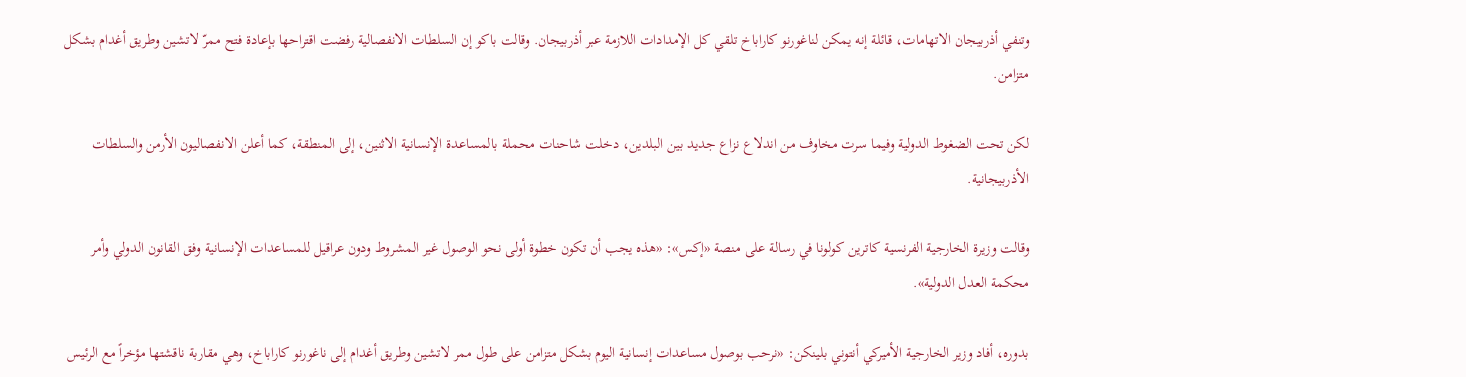وتنفي أذربيجان الاتهامات، قائلة إنه يمكن لناغورنو كاراباخ تلقي كل الإمدادات اللازمة عبر أذربيجان. وقالت باكو إن السلطات الانفصالية رفضت اقتراحها بإعادة فتح ممرّ لاتشين وطريق أغدام بشكل متزامن.

لكن تحت الضغوط الدولية وفيما سرت مخاوف من اندلاع نزاع جديد بين البلدين، دخلت شاحنات محملة بالمساعدة الإنسانية الاثنين، إلى المنطقة، كما أعلن الانفصاليون الأرمن والسلطات الأذربيجانية.

وقالت وزيرة الخارجية الفرنسية كاترين كولونا في رسالة على منصة «إكس»: «هذه يجب أن تكون خطوة أولى نحو الوصول غير المشروط ودون عراقيل للمساعدات الإنسانية وفق القانون الدولي وأمر محكمة العدل الدولية».

بدوره، أفاد وزير الخارجية الأميركي أنتوني بلينكن: «نرحب بوصول مساعدات إنسانية اليوم بشكل متزامن على طول ممر لاتشين وطريق أغدام إلى ناغورنو كاراباخ، وهي مقاربة ناقشتها مؤخراً مع الرئيس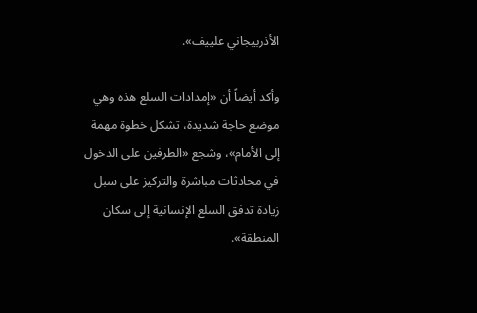الأذربيجاني علييف».

وأكد أيضاً أن «إمدادات السلع هذه وهي موضع حاجة شديدة، تشكل خطوة مهمة إلى الأمام»، وشجع «الطرفين على الدخول في محادثات مباشرة والتركيز على سبل زيادة تدفق السلع الإنسانية إلى سكان المنطقة».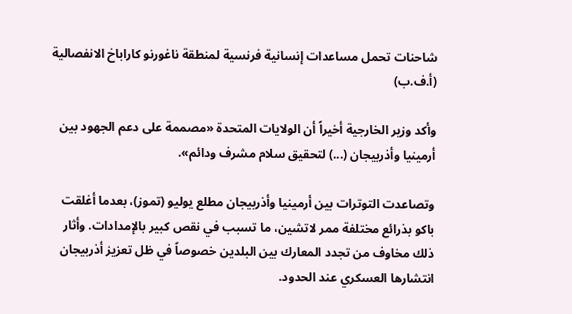شاحنات تحمل مساعدات إنسانية فرنسية لمنطقة ناغورنو كاراباخ الانفصالية (أ.ف.ب)

وأكد وزير الخارجية أخيراً أن الولايات المتحدة «مصممة على دعم الجهود بين أرمينيا وأذربيجان (...) لتحقيق سلام مشرف ودائم».

وتصاعدت التوترات بين أرمينيا وأذربيجان مطلع يوليو (تموز)، بعدما أغلقت باكو بذرائع مختلفة ممر لاتشين، ما تسبب في نقص كبير بالإمدادات. وأثار ذلك مخاوف من تجدد المعارك بين البلدين خصوصاً في ظل تعزيز أذربيجان انتشارها العسكري عند الحدود.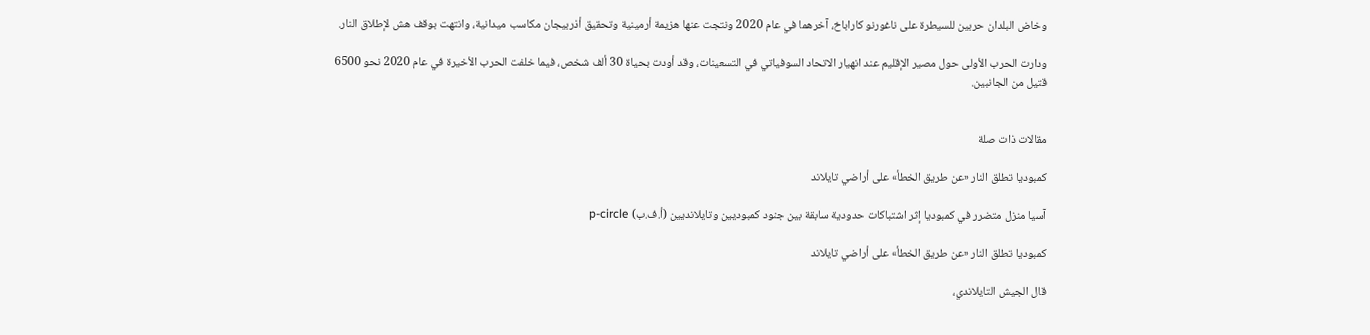وخاض البلدان حربين للسيطرة على ناغورنو كاراباخ، آخرهما في عام 2020 ونتجت عنها هزيمة أرمينية وتحقيق أذربيجان مكاسب ميدانية، وانتهت بوقف هش لإطلاق النار.

ودارت الحرب الأولى حول مصير الإقليم عند انهيار الاتحاد السوفياتي في التسعينات، وقد أودت بحياة 30 ألف شخص، فيما خلفت الحرب الأخيرة في عام 2020 نحو 6500 قتيل من الجانبين.


مقالات ذات صلة

كمبوديا تطلق النار «عن طريق الخطأ» على أراضي تايلاند

آسيا منزل متضرر في كمبوديا إثر اشتباكات حدودية سابقة بين جنود كمبوديين وتايلانديين (أ.ف.ب) p-circle

كمبوديا تطلق النار «عن طريق الخطأ» على أراضي تايلاند

قال الجيش التايلاندي،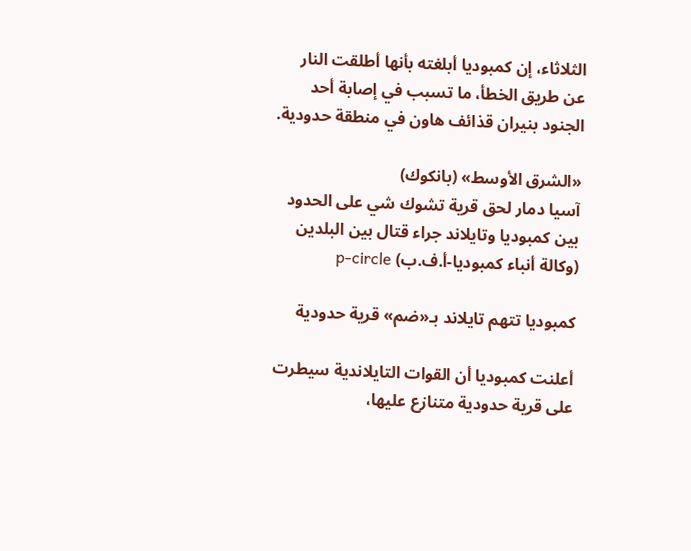الثلاثاء، إن كمبوديا أبلغته بأنها أطلقت النار عن طريق الخطأ، ما تسبب في إصابة أحد الجنود بنيران قذائف هاون في منطقة حدودية.

«الشرق الأوسط» (بانكوك)
آسيا دمار لحق قرية تشوك شي على الحدود بين كمبوديا وتايلاند جراء قتال بين البلدين (وكالة أنباء كمبوديا-أ.ف.ب) p-circle

كمبوديا تتهم تايلاند بـ«ضم» قرية حدودية

أعلنت كمبوديا أن القوات التايلاندية سيطرت على قرية حدودية متنازع عليها،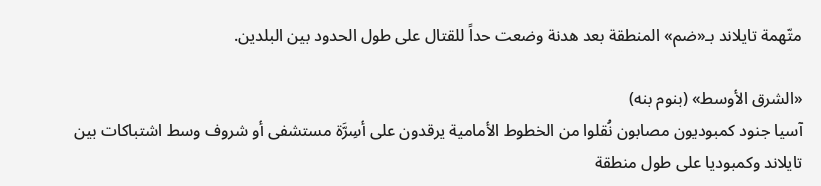متّهمة تايلاند بـ«ضم» المنطقة بعد هدنة وضعت حداً للقتال على طول الحدود بين البلدين.

«الشرق الأوسط» (بنوم بنه)
آسيا جنود كمبوديون مصابون نُقلوا من الخطوط الأمامية يرقدون على أسِرَّة مستشفى أو شروف وسط اشتباكات بين تايلاند وكمبوديا على طول منطقة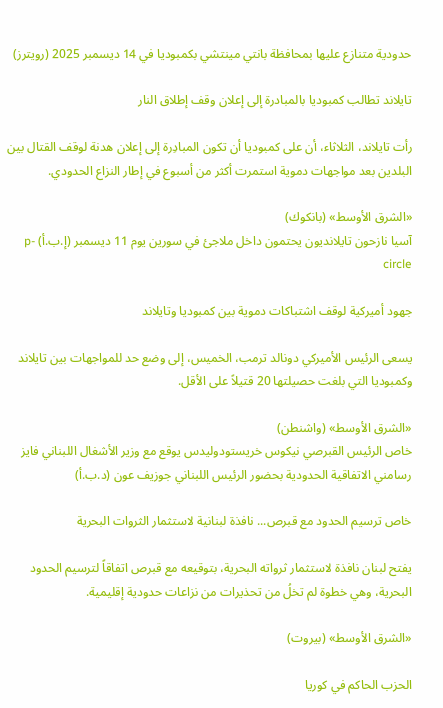حدودية متنازع عليها بمحافظة بانتي مينتشي بكمبوديا في 14 ديسمبر 2025 (رويترز)

تايلاند تطالب كمبوديا بالمبادرة إلى إعلان وقف إطلاق النار

رأت تايلاند، الثلاثاء، أن على كمبوديا أن تكون المبادِرة إلى إعلان هدنة لوقف القتال بين البلدين بعد مواجهات دموية استمرت أكثر من أسبوع في إطار النزاع الحدودي.

«الشرق الأوسط» (بانكوك)
آسيا نازحون تايلانديون يحتمون داخل ملاجئ في سورين يوم 11 ديسمبر (إ.ب.أ) p-circle

جهود أميركية لوقف اشتباكات دموية بين كمبوديا وتايلاند

يسعى الرئيس الأميركي دونالد ترمب، الخميس، إلى وضع حد للمواجهات بين تايلاند وكمبوديا التي بلغت حصيلتها 20 قتيلاً على الأقل.

«الشرق الأوسط» (واشنطن)
خاص الرئيس القبرصي نيكوس خريستودوليدس يوقع مع وزير الأشغال اللبناني فايز رسامني الاتفاقية الحدودية بحضور الرئيس اللبناني جوزيف عون (د.ب.أ)

خاص ترسيم الحدود مع قبرص... نافذة لبنانية لاستثمار الثروات البحرية

يفتح لبنان نافذة لاستثمار ثرواته البحرية، بتوقيعه مع قبرص اتفاقاً لترسيم الحدود البحرية، وهي خطوة لم تخلُ من تحذيرات من نزاعات حدودية إقليمية.

«الشرق الأوسط» (بيروت)

الحزب الحاكم في كوريا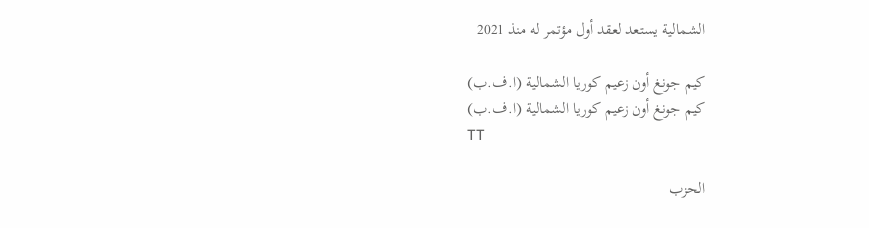الشمالية يستعد لعقد أول مؤتمر له منذ 2021

كيم جونغ أون زعيم كوريا الشمالية (ا.ف.ب)
كيم جونغ أون زعيم كوريا الشمالية (ا.ف.ب)
TT

الحزب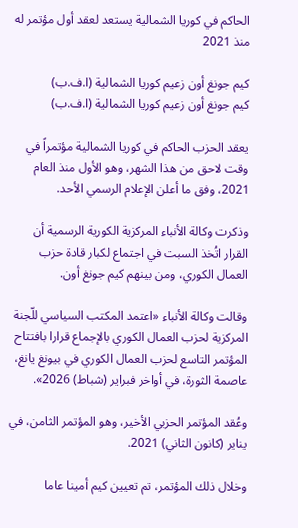الحاكم في كوريا الشمالية يستعد لعقد أول مؤتمر له منذ 2021

كيم جونغ أون زعيم كوريا الشمالية (ا.ف.ب)
كيم جونغ أون زعيم كوريا الشمالية (ا.ف.ب)

يعقد الحزب الحاكم في كوريا الشمالية مؤتمراً في وقت لاحق من هذا الشهر، وهو الأول منذ العام 2021، وفق ما أعلن الإعلام الرسمي الأحد.

وذكرت وكالة الأنباء المركزية الكورية الرسمية أن القرار اتُخذ السبت في اجتماع لكبار قادة حزب العمال الكوري، ومن بينهم كيم جونغ أون.

وقالت وكالة الأنباء «اعتمد المكتب السياسي للّجنة المركزية لحزب العمال الكوري بالإجماع قرارا بافتتاح المؤتمر التاسع لحزب العمال الكوري في بيونغ يانغ، عاصمة الثورة، في أواخر فبراير (شباط) 2026».

وعُقد المؤتمر الحزبي الأخير، وهو المؤتمر الثامن، في يناير (كانون الثاني) 2021.

وخلال ذلك المؤتمر، تم تعيين كيم أمينا عاما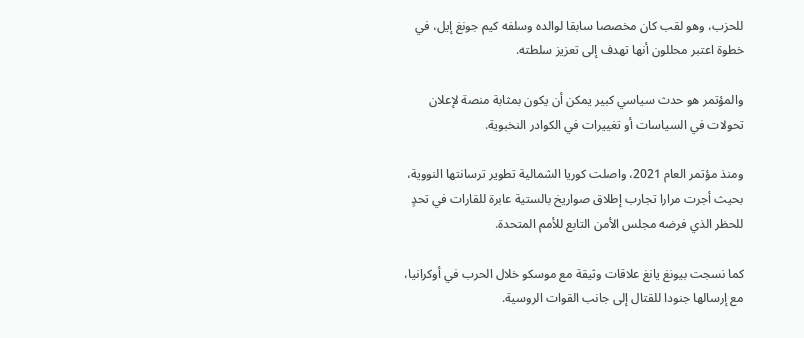للحزب، وهو لقب كان مخصصا سابقا لوالده وسلفه كيم جونغ إيل، في خطوة اعتبر محللون أنها تهدف إلى تعزيز سلطته.

والمؤتمر هو حدث سياسي كبير يمكن أن يكون بمثابة منصة لإعلان تحولات في السياسات أو تغييرات في الكوادر النخبوية.

ومنذ مؤتمر العام 2021، واصلت كوريا الشمالية تطوير ترسانتها النووية، بحيث أجرت مرارا تجارب إطلاق صواريخ بالستية عابرة للقارات في تحدٍ للحظر الذي فرضه مجلس الأمن التابع للأمم المتحدة.

كما نسجت بيونغ يانغ علاقات وثيقة مع موسكو خلال الحرب في أوكرانيا، مع إرسالها جنودا للقتال إلى جانب القوات الروسية.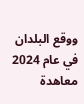ووقع البلدان في عام 2024 معاهدة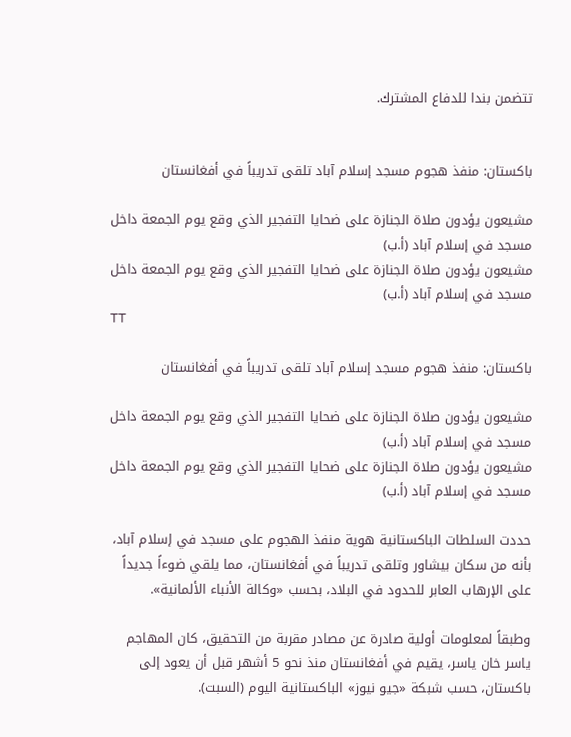تتضمن بندا للدفاع المشترك.


باكستان: منفذ هجوم مسجد إسلام آباد تلقى تدريباً في أفغانستان

مشيعون يؤدون صلاة الجنازة على ضحايا التفجير الذي وقع يوم الجمعة داخل مسجد في إسلام آباد (أ.ب)
مشيعون يؤدون صلاة الجنازة على ضحايا التفجير الذي وقع يوم الجمعة داخل مسجد في إسلام آباد (أ.ب)
TT

باكستان: منفذ هجوم مسجد إسلام آباد تلقى تدريباً في أفغانستان

مشيعون يؤدون صلاة الجنازة على ضحايا التفجير الذي وقع يوم الجمعة داخل مسجد في إسلام آباد (أ.ب)
مشيعون يؤدون صلاة الجنازة على ضحايا التفجير الذي وقع يوم الجمعة داخل مسجد في إسلام آباد (أ.ب)

حددت السلطات الباكستانية هوية منفذ الهجوم على مسجد في إسلام آباد، بأنه من سكان بيشاور وتلقى تدريباً في أفغانستان، مما يلقي ضوءاً جديداً على الإرهاب العابر للحدود في البلاد، بحسب «وكالة الأنباء الألمانية».

وطبقاً لمعلومات أولية صادرة عن مصادر مقربة من التحقيق، كان المهاجم ياسر خان ياسر، يقيم في أفغانستان منذ نحو 5 أشهر قبل أن يعود إلى باكستان، حسب شبكة «جيو نيوز» الباكستانية اليوم (السبت).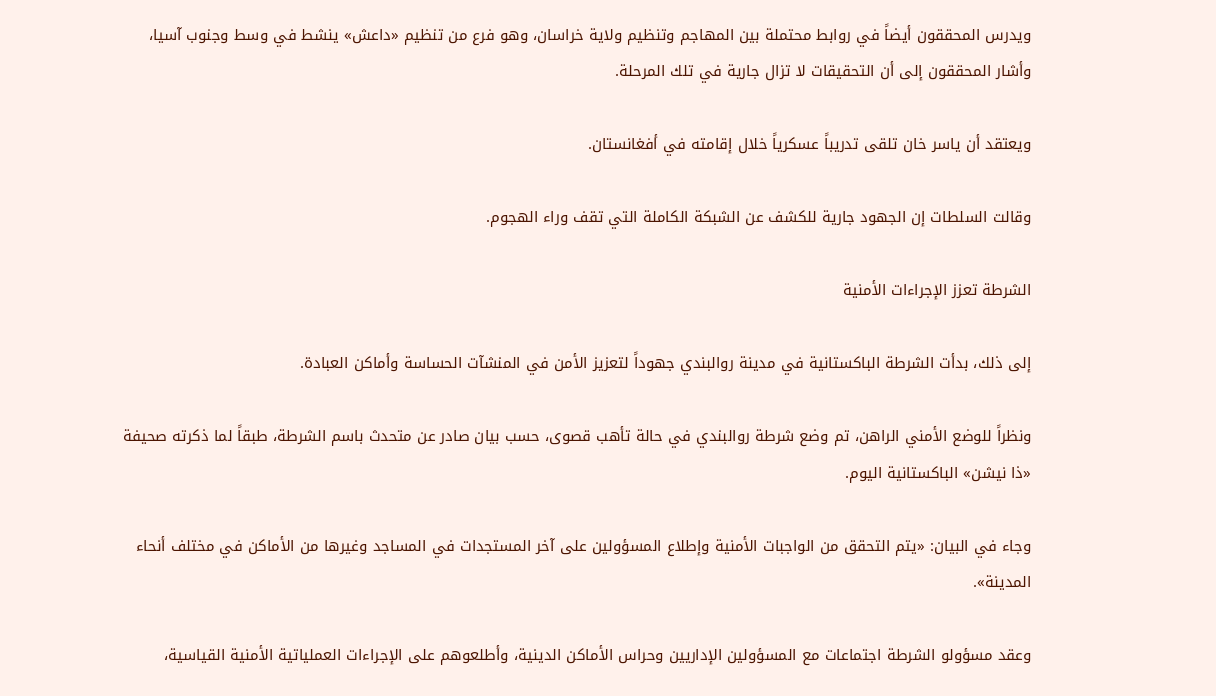ويدرس المحققون أيضاً في روابط محتملة بين المهاجم وتنظيم ولاية خراسان، وهو فرع من تنظيم «داعش» ينشط في وسط وجنوب آسيا، وأشار المحققون إلى أن التحقيقات لا تزال جارية في تلك المرحلة.

ويعتقد أن ياسر خان تلقى تدريباً عسكرياً خلال إقامته في أفغانستان.

وقالت السلطات إن الجهود جارية للكشف عن الشبكة الكاملة التي تقف وراء الهجوم.

الشرطة تعزز الإجراءات الأمنية

إلى ذلك، بدأت الشرطة الباكستانية في مدينة روالبندي جهوداً لتعزيز الأمن في المنشآت الحساسة وأماكن العبادة.

ونظراً للوضع الأمني الراهن، تم وضع شرطة روالبندي في حالة تأهب قصوى، حسب بيان صادر عن متحدث باسم الشرطة، طبقاً لما ذكرته صحيفة «ذا نيشن» الباكستانية اليوم.

وجاء في البيان: «يتم التحقق من الواجبات الأمنية وإطلاع المسؤولين على آخر المستجدات في المساجد وغيرها من الأماكن في مختلف أنحاء المدينة».

وعقد مسؤولو الشرطة اجتماعات مع المسؤولين الإداريين وحراس الأماكن الدينية، وأطلعوهم على الإجراءات العملياتية الأمنية القياسية،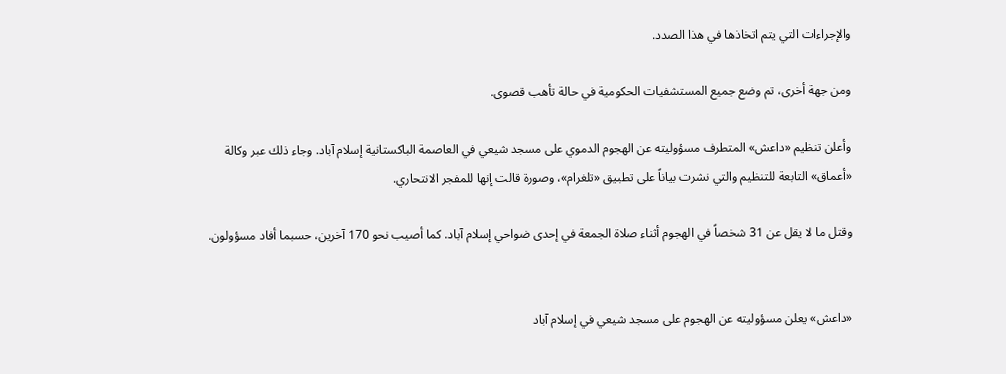والإجراءات التي يتم اتخاذها في هذا الصدد.

ومن جهة أخرى، تم وضع جميع المستشفيات الحكومية في حالة تأهب قصوى.

وأعلن تنظيم «داعش» المتطرف مسؤوليته عن الهجوم الدموي على مسجد شيعي في العاصمة الباكستانية إسلام آباد. وجاء ذلك عبر وكالة «أعماق» التابعة للتنظيم والتي نشرت بياناً على تطبيق «تلغرام»، وصورة قالت إنها للمفجر الانتحاري.

وقتل ما لا يقل عن 31 شخصاً في الهجوم أثناء صلاة الجمعة في إحدى ضواحي إسلام آباد. كما أصيب نحو 170 آخرين، حسبما أفاد مسؤولون.


«داعش» يعلن مسؤوليته عن الهجوم على مسجد شيعي في إسلام آباد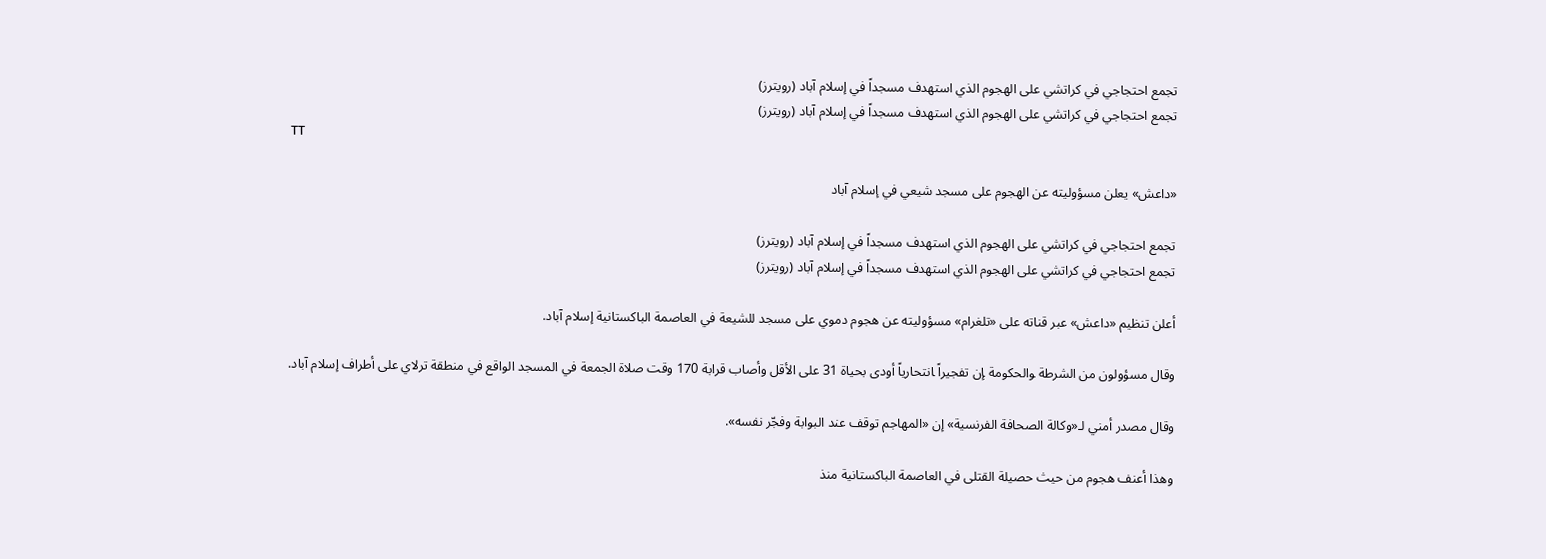تجمع احتجاجي في كراتشي على الهجوم الذي استهدف مسجداً في إسلام آباد (رويترز)
تجمع احتجاجي في كراتشي على الهجوم الذي استهدف مسجداً في إسلام آباد (رويترز)
TT

«داعش» يعلن مسؤوليته عن الهجوم على مسجد شيعي في إسلام آباد

تجمع احتجاجي في كراتشي على الهجوم الذي استهدف مسجداً في إسلام آباد (رويترز)
تجمع احتجاجي في كراتشي على الهجوم الذي استهدف مسجداً في إسلام آباد (رويترز)

أعلن تنظيم «داعش» عبر قناته على «تلغرام» مسؤوليته ‌عن ‌هجوم دموي ‌على مسجد للشيعة في العاصمة الباكستانية إسلام آباد.

وقال مسؤولون من ‌الشرطة ‍والحكومة ‍إن تفجيراً ‍انتحارياً أودى بحياة 31 على الأقل وأصاب قرابة 170 وقت صلاة الجمعة في المسجد الواقع في منطقة ترلاي على أطراف إسلام آباد.

وقال مصدر أمني لـ«وكالة الصحافة الفرنسية» إن «المهاجم توقف عند البوابة وفجّر نفسه».

وهذا أعنف هجوم من حيث حصيلة القتلى في العاصمة الباكستانية منذ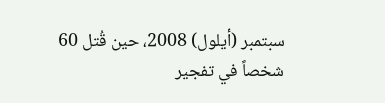سبتمبر (أيلول) 2008، حين قُتل 60 شخصاً في تفجير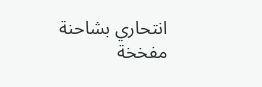انتحاري بشاحنة مفخخة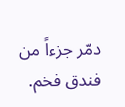دمّر جزءاً من فندق فخم.